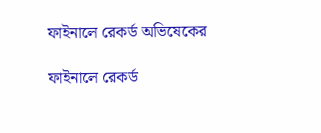ফাইনালে রেকর্ড অভিষেকের

ফাইনালে রেকর্ড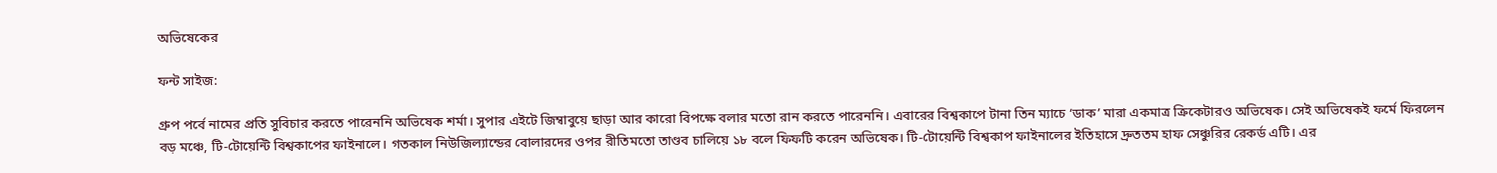অভিষেকের

ফন্ট সাইজ:

গ্রুপ পর্বে নামের প্রতি সুবিচার করতে পারেননি অভিষেক শর্মা। সুপার এইটে জিম্বাবুয়ে ছাড়া আর কারো বিপক্ষে বলার মতো রান করতে পারেননি। এবারের বিশ্বকাপে টানা তিন ম্যাচে ‘ডাক’ মারা একমাত্র ক্রিকেটারও অভিষেক। সেই অভিষেকই ফর্মে ফিরলেন বড় মঞ্চে, টি-টোয়েন্টি বিশ্বকাপের ফাইনালে। গতকাল নিউজিল্যান্ডের বোলারদের ওপর রীতিমতো তাণ্ডব চালিয়ে ১৮ বলে ফিফটি করেন অভিষেক। টি-টোয়েন্টি বিশ্বকাপ ফাইনালের ইতিহাসে দ্রুততম হাফ সেঞ্চুরির রেকর্ড এটি। এর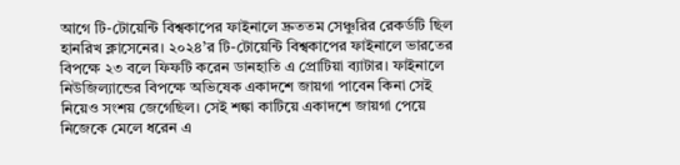আগে টি-টোয়েন্টি বিশ্বকাপের ফাইনালে দ্রুততম সেঞ্চুরির রেকর্ডটি ছিল হানরিখ ক্লাসেনের। ২০২৪’র টি-টোয়েন্টি বিশ্বকাপের ফাইনালে ভারতের বিপক্ষে ২৩ বলে ফিফটি করেন ডানহাতি এ প্রোটিয়া ব্যাটার। ফাইনালে নিউজিল্যান্ডের বিপক্ষে অভিষেক একাদশে জায়গা পাবেন কিনা সেই নিয়েও সংশয় জেগেছিল। সেই শঙ্কা কাটিয়ে একাদশে জায়গা পেয়ে নিজেকে মেলে ধরেন এ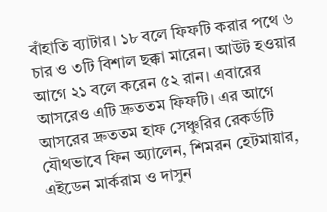বাঁহাতি ব্যাটার। ১৮ বলে ফিফটি করার পথে ৬ চার ও ৩টি বিশাল ছক্কা মারেন। আউট হওয়ার আগে ২১ বলে করেন ৫২ রান। এবারের আসরেও এটি দ্রুততম ফিফটি। এর আগে আসরের দ্রুততম হাফ সেঞ্চুরির রেকর্ডটি যৌথভাবে ফিন অ্যালেন, শিমরন হেটমায়ার, এইডেন মার্করাম ও দাসুন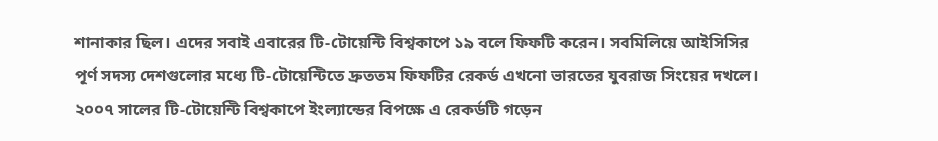শানাকার ছিল। এদের সবাই এবারের টি-টোয়েন্টি বিশ্বকাপে ১৯ বলে ফিফটি করেন। সবমিলিয়ে আইসিসির পূর্ণ সদস্য দেশগুলোর মধ্যে টি-টোয়েন্টিতে দ্রুততম ফিফটির রেকর্ড এখনো ভারতের যুবরাজ সিংয়ের দখলে। ২০০৭ সালের টি-টোয়েন্টি বিশ্বকাপে ইংল্যান্ডের বিপক্ষে এ রেকর্ডটি গড়েন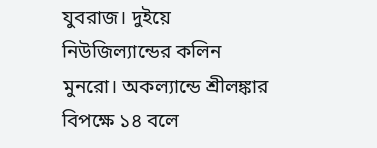যুবরাজ। দুইয়ে নিউজিল্যান্ডের কলিন মুনরো। অকল্যান্ডে শ্রীলঙ্কার বিপক্ষে ১৪ বলে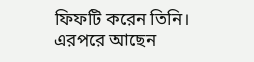ফিফটি করেন তিনি। এরপরে আছেন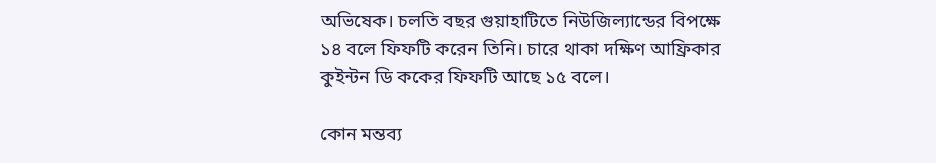অভিষেক। চলতি বছর গুয়াহাটিতে নিউজিল্যান্ডের বিপক্ষে ১৪ বলে ফিফটি করেন তিনি। চারে থাকা দক্ষিণ আফ্রিকার কুইন্টন ডি ককের ফিফটি আছে ১৫ বলে।

কোন মন্তব্য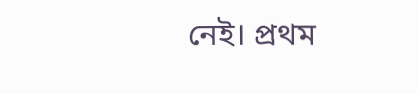নেই। প্রথম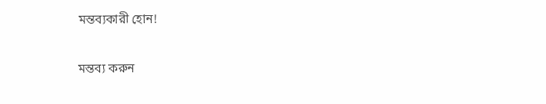মন্তব্যকারী হোন!

মন্তব্য করুন